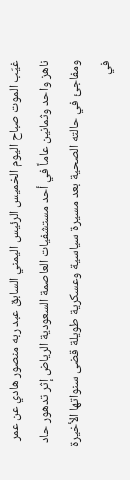غيّب الموت صباح اليوم الخميس الرئيس اليمني السابق عبد ربه منصور هادي عن عمر ناهز واحد وثمانين عاماً في أحد مستشفيات العاصمة السعودية الرياض إثر تدهور حاد ومفاجئ في حالته الصحية بعد مسيرة سياسية وعسكرية طويلة قضى سنواتها الأخيرة في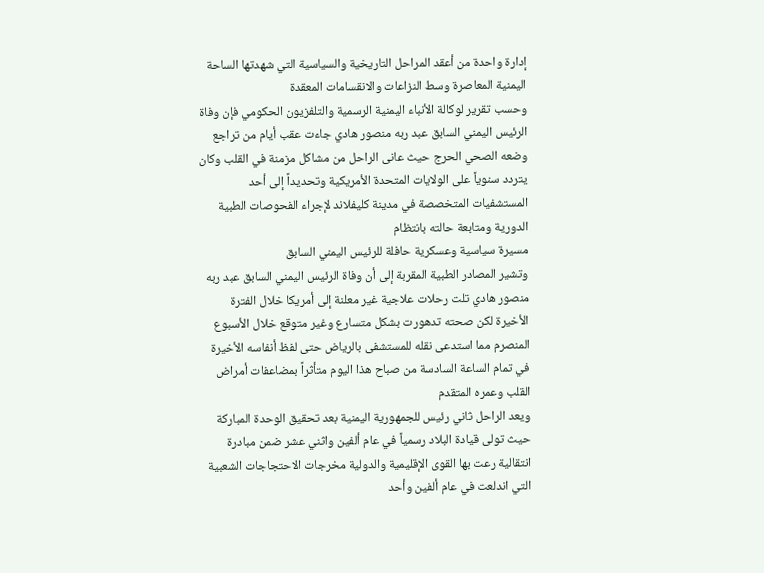إدارة واحدة من أعقد المراحل التاريخية والسياسية التي شهدتها الساحة اليمنية المعاصرة وسط النزاعات والانقسامات المعقدة
وحسب تقرير لوكالة الأنباء اليمنية الرسمية والتلفزيون الحكومي فإن وفاة الرئيس اليمني السابق عبد ربه منصور هادي جاءت عقب أيام من تراجع وضعه الصحي الحرج حيث عانى الراحل من مشاكل مزمنة في القلب وكان يتردد سنوياً على الولايات المتحدة الأمريكية وتحديداً إلى أحد المستشفيات المتخصصة في مدينة كليفلاند لإجراء الفحوصات الطبية الدورية ومتابعة حالته بانتظام
مسيرة سياسية وعسكرية حافلة للرئيس اليمني السابق
وتشير المصادر الطبية المقربة إلى أن وفاة الرئيس اليمني السابق عبد ربه منصور هادي تلت رحلات علاجية غير معلنة إلى أمريكا خلال الفترة الأخيرة لكن صحته تدهورت بشكل متسارع وغير متوقع خلال الأسبوع المنصرم مما استدعى نقله للمستشفى بالرياض حتى لفظ أنفاسه الأخيرة في تمام الساعة السادسة من صباح هذا اليوم متأثراً بمضاعفات أمراض القلب وعمره المتقدم
ويعد الراحل ثاني رئيس للجمهورية اليمنية بعد تحقيق الوحدة المباركة حيث تولى قيادة البلاد رسمياً في عام ألفين واثني عشر ضمن مبادرة انتقالية رعت بها القوى الإقليمية والدولية مخرجات الاحتجاجات الشعبية التي اندلعت في عام ألفين وأحد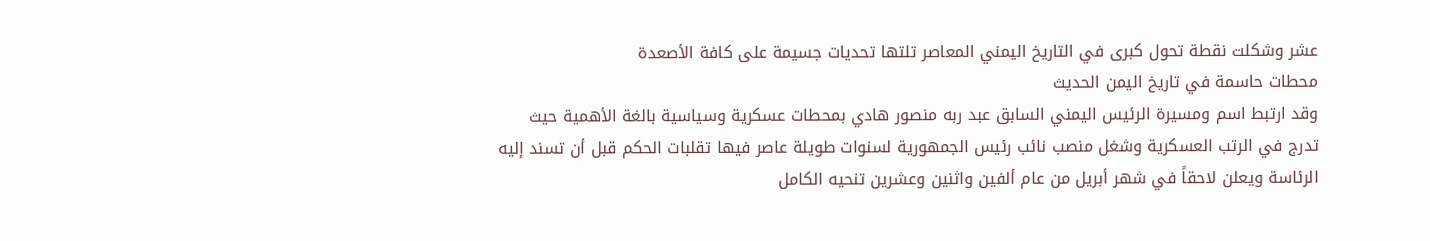عشر وشكلت نقطة تحول كبرى في التاريخ اليمني المعاصر تلتها تحديات جسيمة على كافة الأصعدة
محطات حاسمة في تاريخ اليمن الحديث
وقد ارتبط اسم ومسيرة الرئيس اليمني السابق عبد ربه منصور هادي بمحطات عسكرية وسياسية بالغة الأهمية حيث تدرج في الرتب العسكرية وشغل منصب نائب رئيس الجمهورية لسنوات طويلة عاصر فيها تقلبات الحكم قبل أن تسند إليه الرئاسة ويعلن لاحقاً في شهر أبريل من عام ألفين واثنين وعشرين تنحيه الكامل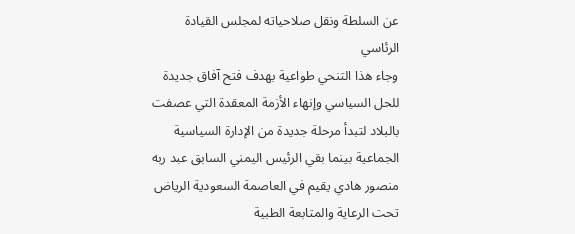عن السلطة ونقل صلاحياته لمجلس القيادة الرئاسي
وجاء هذا التنحي طواعية بهدف فتح آفاق جديدة للحل السياسي وإنهاء الأزمة المعقدة التي عصفت بالبلاد لتبدأ مرحلة جديدة من الإدارة السياسية الجماعية بينما بقي الرئيس اليمني السابق عبد ربه منصور هادي يقيم في العاصمة السعودية الرياض تحت الرعاية والمتابعة الطبية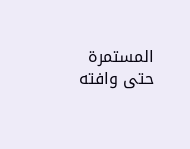المستمرة حتى وافته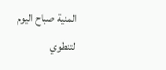المنية صباح اليوم لتنطوي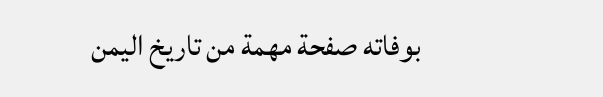بوفاته صفحة مهمة من تاريخ اليمن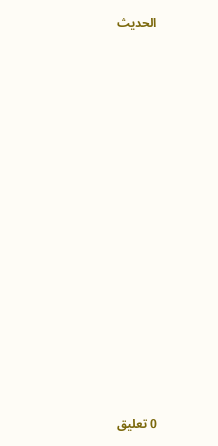الحديث
















0 تعليق